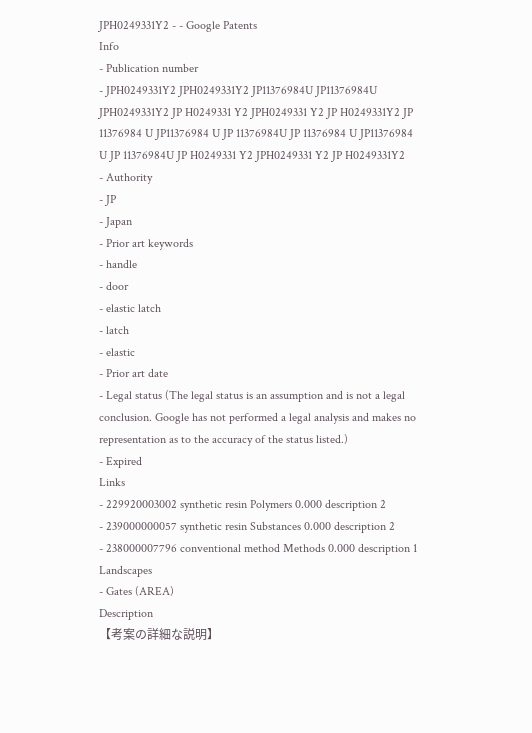JPH0249331Y2 - - Google Patents
Info
- Publication number
- JPH0249331Y2 JPH0249331Y2 JP11376984U JP11376984U JPH0249331Y2 JP H0249331 Y2 JPH0249331 Y2 JP H0249331Y2 JP 11376984 U JP11376984 U JP 11376984U JP 11376984 U JP11376984 U JP 11376984U JP H0249331 Y2 JPH0249331 Y2 JP H0249331Y2
- Authority
- JP
- Japan
- Prior art keywords
- handle
- door
- elastic latch
- latch
- elastic
- Prior art date
- Legal status (The legal status is an assumption and is not a legal conclusion. Google has not performed a legal analysis and makes no representation as to the accuracy of the status listed.)
- Expired
Links
- 229920003002 synthetic resin Polymers 0.000 description 2
- 239000000057 synthetic resin Substances 0.000 description 2
- 238000007796 conventional method Methods 0.000 description 1
Landscapes
- Gates (AREA)
Description
【考案の詳細な説明】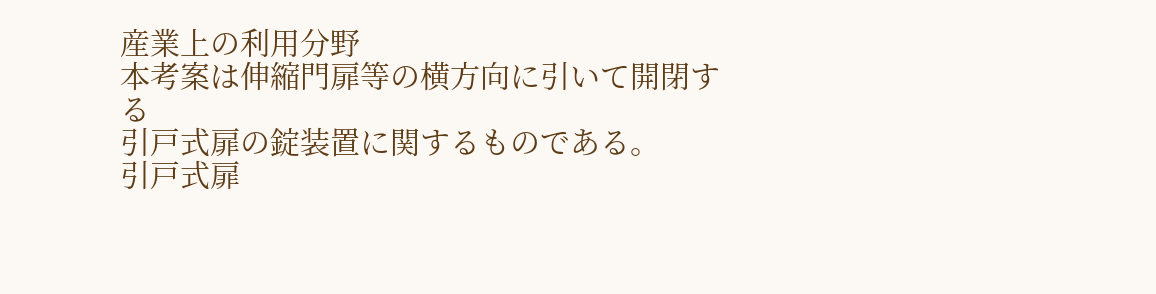産業上の利用分野
本考案は伸縮門扉等の横方向に引いて開閉する
引戸式扉の錠装置に関するものである。
引戸式扉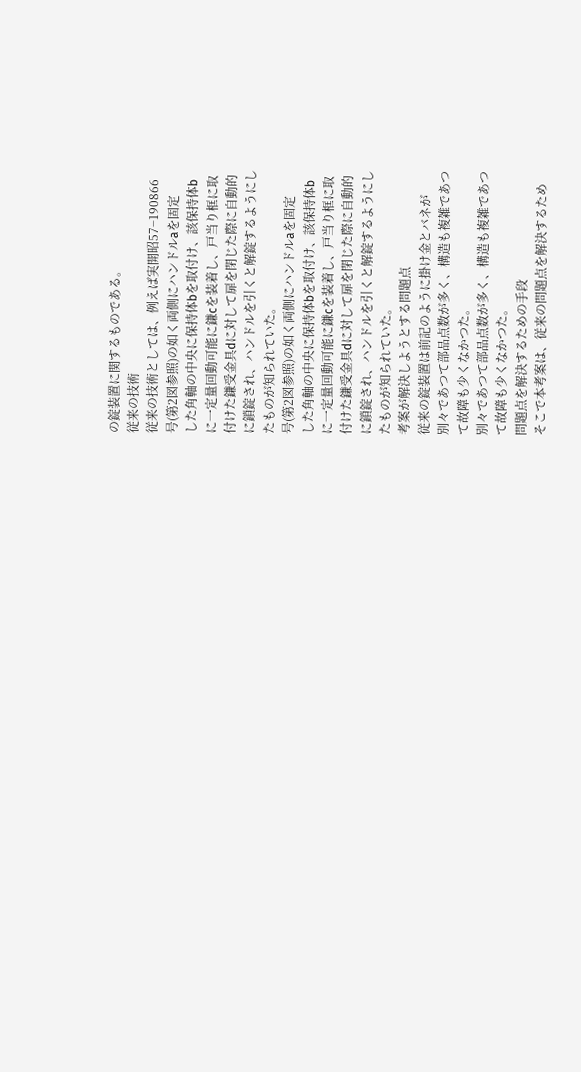の錠装置に関するものである。
従来の技術
従来の技術としては、例えば実開昭57−190866
号(第2図参照)の如く両側にハンドルaを固定
した角軸の中央に保持体bを取付け、該保持体b
に一定量回動可能に鎌cを装着し、戸当り框に取
付けた鎌受金具dに対して扉を閉じた際に自動的
に鎖錠され、ハンドルを引くと解錠するようにし
たものが知られていた。
号(第2図参照)の如く両側にハンドルaを固定
した角軸の中央に保持体bを取付け、該保持体b
に一定量回動可能に鎌cを装着し、戸当り框に取
付けた鎌受金具dに対して扉を閉じた際に自動的
に鎖錠され、ハンドルを引くと解錠するようにし
たものが知られていた。
考案が解決しようとする問題点
従来の錠装置は前記のように掛け金とバネが
別々であつて部品点数が多く、構造も複雑であつ
て故障も少くなかつた。
別々であつて部品点数が多く、構造も複雑であつ
て故障も少くなかつた。
問題点を解決するための手段
そこで本考案は、従来の問題点を解決するため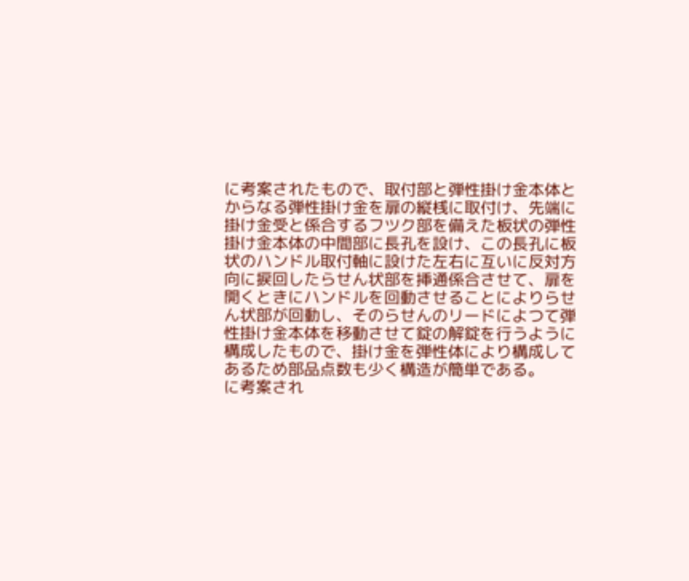に考案されたもので、取付部と弾性掛け金本体と
からなる弾性掛け金を扉の縦桟に取付け、先端に
掛け金受と係合するフツク部を備えた板状の弾性
掛け金本体の中間部に長孔を設け、この長孔に板
状のハンドル取付軸に設けた左右に互いに反対方
向に捩回したらせん状部を挿通係合させて、扉を
開くときにハンドルを回動させることによりらせ
ん状部が回動し、そのらせんのリードによつて弾
性掛け金本体を移動させて錠の解錠を行うように
構成したもので、掛け金を弾性体により構成して
あるため部品点数も少く構造が簡単である。
に考案され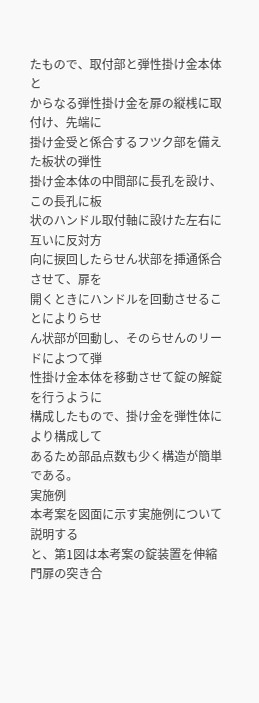たもので、取付部と弾性掛け金本体と
からなる弾性掛け金を扉の縦桟に取付け、先端に
掛け金受と係合するフツク部を備えた板状の弾性
掛け金本体の中間部に長孔を設け、この長孔に板
状のハンドル取付軸に設けた左右に互いに反対方
向に捩回したらせん状部を挿通係合させて、扉を
開くときにハンドルを回動させることによりらせ
ん状部が回動し、そのらせんのリードによつて弾
性掛け金本体を移動させて錠の解錠を行うように
構成したもので、掛け金を弾性体により構成して
あるため部品点数も少く構造が簡単である。
実施例
本考案を図面に示す実施例について説明する
と、第1図は本考案の錠装置を伸縮門扉の突き合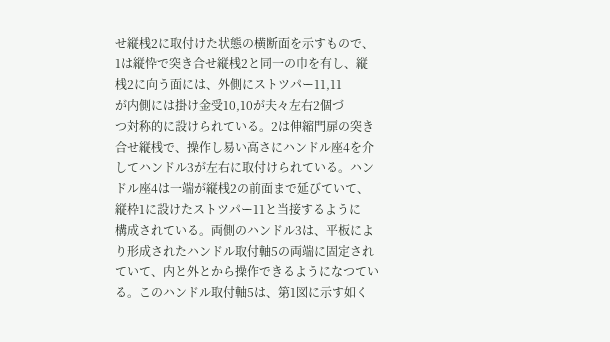せ縦桟2に取付けた状態の横断面を示すもので、
1は縦忰で突き合せ縦桟2と同一の巾を有し、縦
桟2に向う面には、外側にストツパー11,11
が内側には掛け金受10,10が夫々左右2個づ
つ対称的に設けられている。2は伸縮門扉の突き
合せ縦桟で、操作し易い高さにハンドル座4を介
してハンドル3が左右に取付けられている。ハン
ドル座4は一端が縦桟2の前面まで延びていて、
縦枠1に設けたストツパー11と当接するように
構成されている。両側のハンドル3は、平板によ
り形成されたハンドル取付軸5の両端に固定され
ていて、内と外とから操作できるようになつてい
る。このハンドル取付軸5は、第1図に示す如く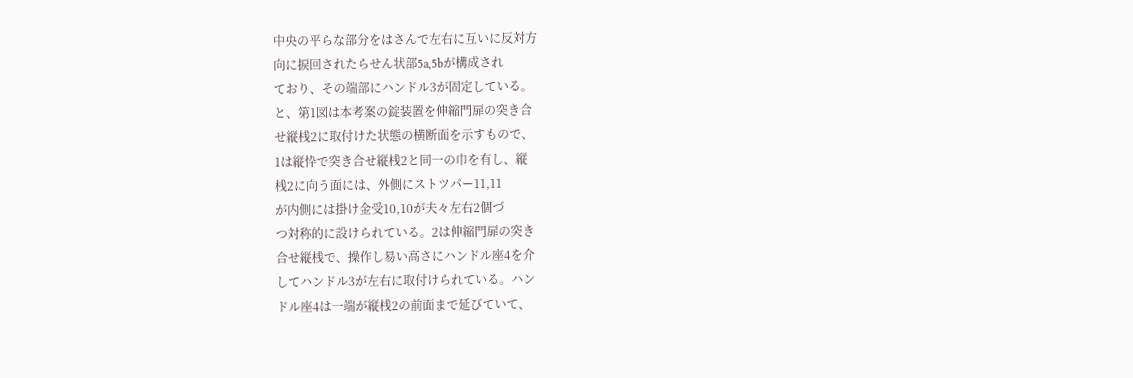中央の平らな部分をはさんで左右に互いに反対方
向に捩回されたらせん状部5a,5bが構成され
ており、その端部にハンドル3が固定している。
と、第1図は本考案の錠装置を伸縮門扉の突き合
せ縦桟2に取付けた状態の横断面を示すもので、
1は縦忰で突き合せ縦桟2と同一の巾を有し、縦
桟2に向う面には、外側にストツパー11,11
が内側には掛け金受10,10が夫々左右2個づ
つ対称的に設けられている。2は伸縮門扉の突き
合せ縦桟で、操作し易い高さにハンドル座4を介
してハンドル3が左右に取付けられている。ハン
ドル座4は一端が縦桟2の前面まで延びていて、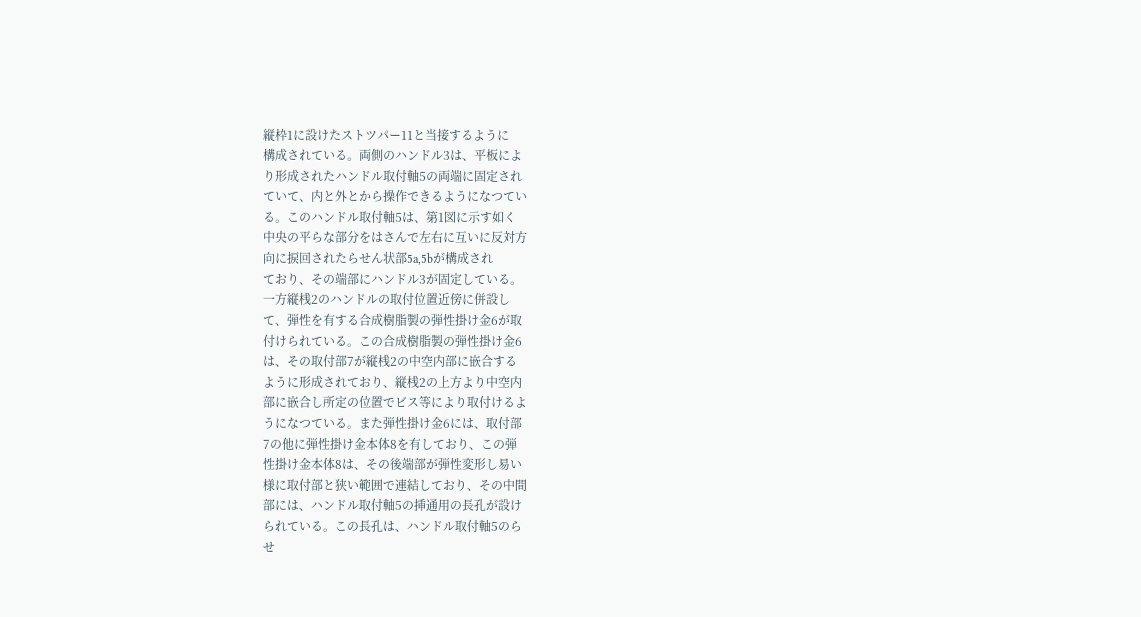縦枠1に設けたストツパー11と当接するように
構成されている。両側のハンドル3は、平板によ
り形成されたハンドル取付軸5の両端に固定され
ていて、内と外とから操作できるようになつてい
る。このハンドル取付軸5は、第1図に示す如く
中央の平らな部分をはさんで左右に互いに反対方
向に捩回されたらせん状部5a,5bが構成され
ており、その端部にハンドル3が固定している。
一方縦桟2のハンドルの取付位置近傍に併設し
て、弾性を有する合成樹脂製の弾性掛け金6が取
付けられている。この合成樹脂製の弾性掛け金6
は、その取付部7が縦桟2の中空内部に嵌合する
ように形成されており、縦桟2の上方より中空内
部に嵌合し所定の位置でビス等により取付けるよ
うになつている。また弾性掛け金6には、取付部
7の他に弾性掛け金本体8を有しており、この弾
性掛け金本体8は、その後端部が弾性変形し易い
様に取付部と狭い範囲で連結しており、その中間
部には、ハンドル取付軸5の挿通用の長孔が設け
られている。この長孔は、ハンドル取付軸5のら
せ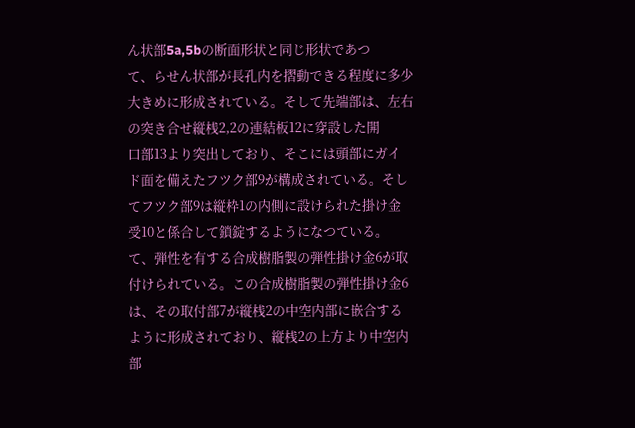ん状部5a,5bの断面形状と同じ形状であつ
て、らせん状部が長孔内を摺動できる程度に多少
大きめに形成されている。そして先端部は、左右
の突き合せ縦桟2,2の連結板12に穿設した開
口部13より突出しており、そこには頭部にガイ
ド面を備えたフツク部9が構成されている。そし
てフツク部9は縦枠1の内側に設けられた掛け金
受10と係合して鎖錠するようになつている。
て、弾性を有する合成樹脂製の弾性掛け金6が取
付けられている。この合成樹脂製の弾性掛け金6
は、その取付部7が縦桟2の中空内部に嵌合する
ように形成されており、縦桟2の上方より中空内
部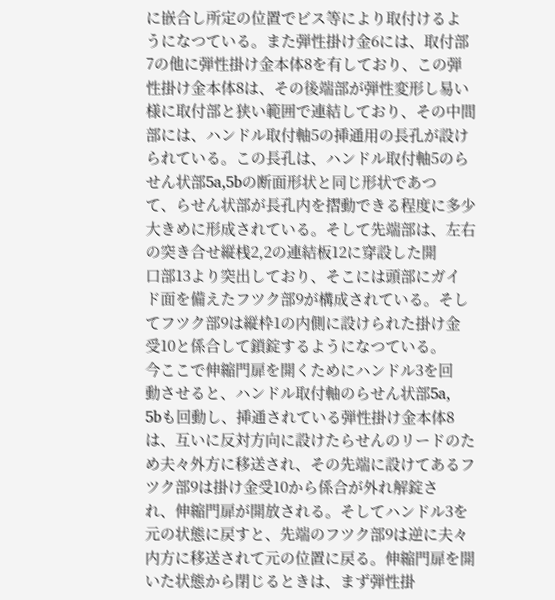に嵌合し所定の位置でビス等により取付けるよ
うになつている。また弾性掛け金6には、取付部
7の他に弾性掛け金本体8を有しており、この弾
性掛け金本体8は、その後端部が弾性変形し易い
様に取付部と狭い範囲で連結しており、その中間
部には、ハンドル取付軸5の挿通用の長孔が設け
られている。この長孔は、ハンドル取付軸5のら
せん状部5a,5bの断面形状と同じ形状であつ
て、らせん状部が長孔内を摺動できる程度に多少
大きめに形成されている。そして先端部は、左右
の突き合せ縦桟2,2の連結板12に穿設した開
口部13より突出しており、そこには頭部にガイ
ド面を備えたフツク部9が構成されている。そし
てフツク部9は縦枠1の内側に設けられた掛け金
受10と係合して鎖錠するようになつている。
今ここで伸縮門扉を開くためにハンドル3を回
動させると、ハンドル取付軸のらせん状部5a,
5bも回動し、挿通されている弾性掛け金本体8
は、互いに反対方向に設けたらせんのリードのた
め夫々外方に移送され、その先端に設けてあるフ
ツク部9は掛け金受10から係合が外れ解錠さ
れ、伸縮門扉が開放される。そしてハンドル3を
元の状態に戻すと、先端のフツク部9は逆に夫々
内方に移送されて元の位置に戻る。伸縮門扉を開
いた状態から閉じるときは、まず弾性掛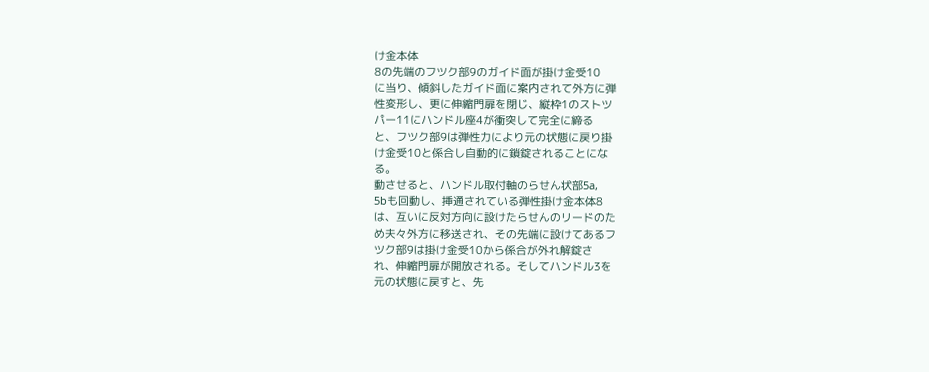け金本体
8の先端のフツク部9のガイド面が掛け金受10
に当り、傾斜したガイド面に案内されて外方に弾
性変形し、更に伸縮門扉を閉じ、縦枠1のストツ
パー11にハンドル座4が衝突して完全に締る
と、フツク部9は弾性力により元の状態に戻り掛
け金受10と係合し自動的に鎖錠されることにな
る。
動させると、ハンドル取付軸のらせん状部5a,
5bも回動し、挿通されている弾性掛け金本体8
は、互いに反対方向に設けたらせんのリードのた
め夫々外方に移送され、その先端に設けてあるフ
ツク部9は掛け金受10から係合が外れ解錠さ
れ、伸縮門扉が開放される。そしてハンドル3を
元の状態に戻すと、先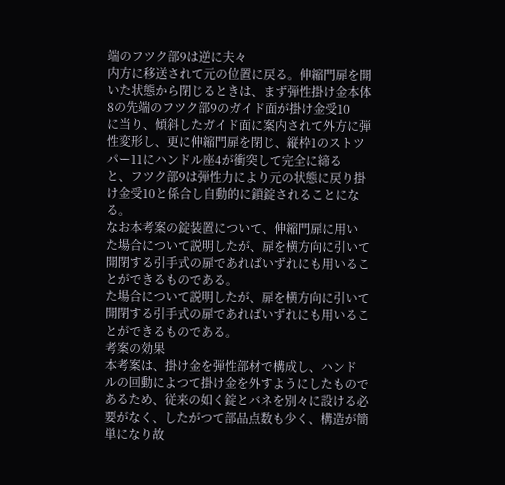端のフツク部9は逆に夫々
内方に移送されて元の位置に戻る。伸縮門扉を開
いた状態から閉じるときは、まず弾性掛け金本体
8の先端のフツク部9のガイド面が掛け金受10
に当り、傾斜したガイド面に案内されて外方に弾
性変形し、更に伸縮門扉を閉じ、縦枠1のストツ
パー11にハンドル座4が衝突して完全に締る
と、フツク部9は弾性力により元の状態に戻り掛
け金受10と係合し自動的に鎖錠されることにな
る。
なお本考案の錠装置について、伸縮門扉に用い
た場合について説明したが、扉を横方向に引いて
開閉する引手式の扉であればいずれにも用いるこ
とができるものである。
た場合について説明したが、扉を横方向に引いて
開閉する引手式の扉であればいずれにも用いるこ
とができるものである。
考案の効果
本考案は、掛け金を弾性部材で構成し、ハンド
ルの回動によつて掛け金を外すようにしたもので
あるため、従来の如く錠とバネを別々に設ける必
要がなく、したがつて部品点数も少く、構造が簡
単になり故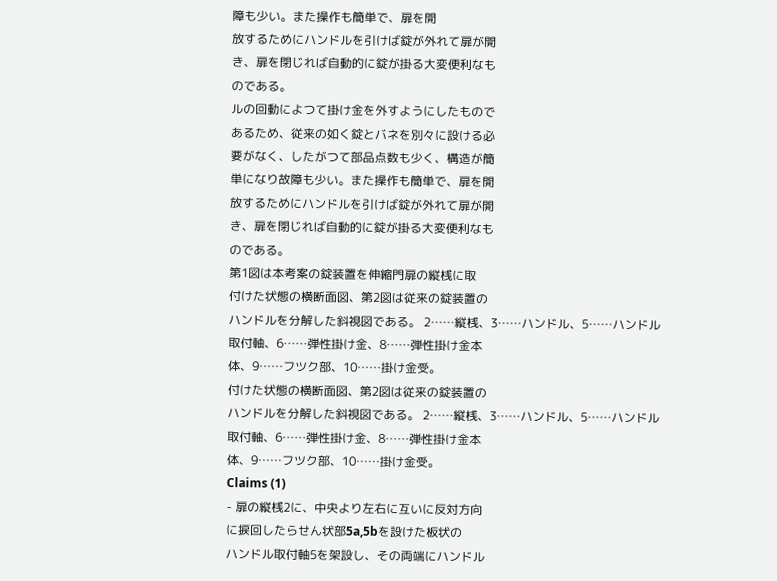障も少い。また操作も簡単で、扉を開
放するためにハンドルを引けば錠が外れて扉が開
き、扉を閉じれば自動的に錠が掛る大変便利なも
のである。
ルの回動によつて掛け金を外すようにしたもので
あるため、従来の如く錠とバネを別々に設ける必
要がなく、したがつて部品点数も少く、構造が簡
単になり故障も少い。また操作も簡単で、扉を開
放するためにハンドルを引けば錠が外れて扉が開
き、扉を閉じれば自動的に錠が掛る大変便利なも
のである。
第1図は本考案の錠装置を伸縮門扉の縦桟に取
付けた状態の横断面図、第2図は従来の錠装置の
ハンドルを分解した斜視図である。 2……縦桟、3……ハンドル、5……ハンドル
取付軸、6……弾性掛け金、8……弾性掛け金本
体、9……フツク部、10……掛け金受。
付けた状態の横断面図、第2図は従来の錠装置の
ハンドルを分解した斜視図である。 2……縦桟、3……ハンドル、5……ハンドル
取付軸、6……弾性掛け金、8……弾性掛け金本
体、9……フツク部、10……掛け金受。
Claims (1)
- 扉の縦桟2に、中央より左右に互いに反対方向
に捩回したらせん状部5a,5bを設けた板状の
ハンドル取付軸5を架設し、その両端にハンドル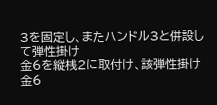3を固定し、またハンドル3と併設して弾性掛け
金6を縦桟2に取付け、該弾性掛け金6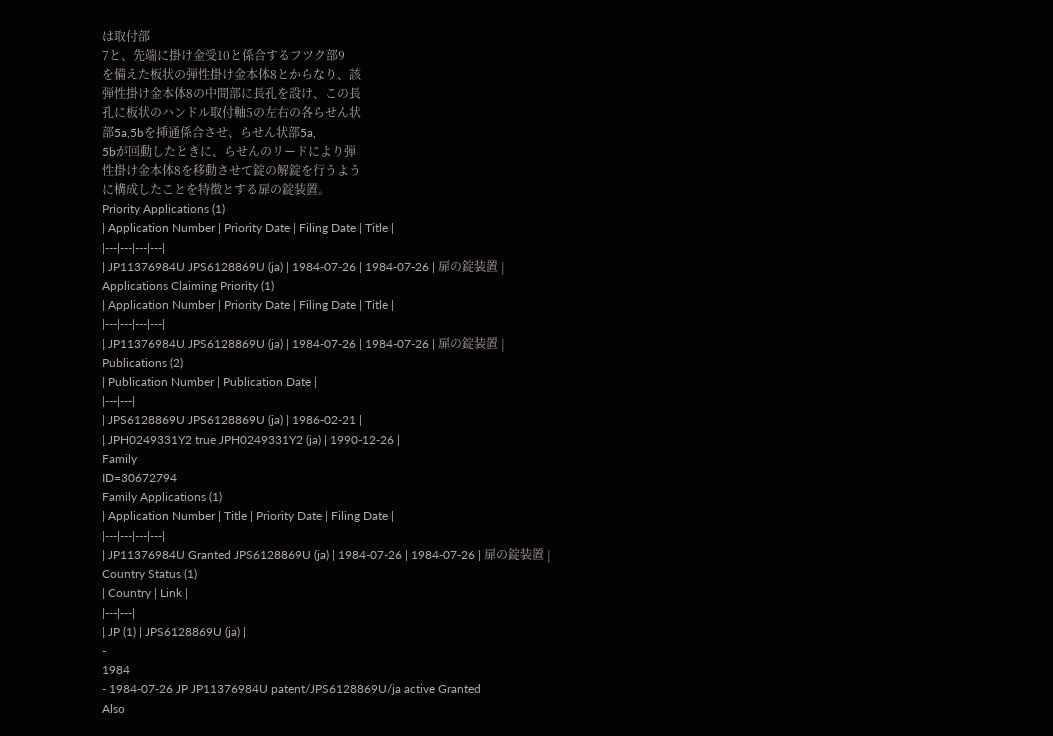は取付部
7と、先端に掛け金受10と係合するフツク部9
を備えた板状の弾性掛け金本体8とからなり、該
弾性掛け金本体8の中間部に長孔を設け、この長
孔に板状のハンドル取付軸5の左右の各らせん状
部5a,5bを挿通係合させ、らせん状部5a,
5bが回動したときに、らせんのリードにより弾
性掛け金本体8を移動させて錠の解錠を行うよう
に構成したことを特徴とする扉の錠装置。
Priority Applications (1)
| Application Number | Priority Date | Filing Date | Title |
|---|---|---|---|
| JP11376984U JPS6128869U (ja) | 1984-07-26 | 1984-07-26 | 扉の錠装置 |
Applications Claiming Priority (1)
| Application Number | Priority Date | Filing Date | Title |
|---|---|---|---|
| JP11376984U JPS6128869U (ja) | 1984-07-26 | 1984-07-26 | 扉の錠装置 |
Publications (2)
| Publication Number | Publication Date |
|---|---|
| JPS6128869U JPS6128869U (ja) | 1986-02-21 |
| JPH0249331Y2 true JPH0249331Y2 (ja) | 1990-12-26 |
Family
ID=30672794
Family Applications (1)
| Application Number | Title | Priority Date | Filing Date |
|---|---|---|---|
| JP11376984U Granted JPS6128869U (ja) | 1984-07-26 | 1984-07-26 | 扉の錠装置 |
Country Status (1)
| Country | Link |
|---|---|
| JP (1) | JPS6128869U (ja) |
-
1984
- 1984-07-26 JP JP11376984U patent/JPS6128869U/ja active Granted
Also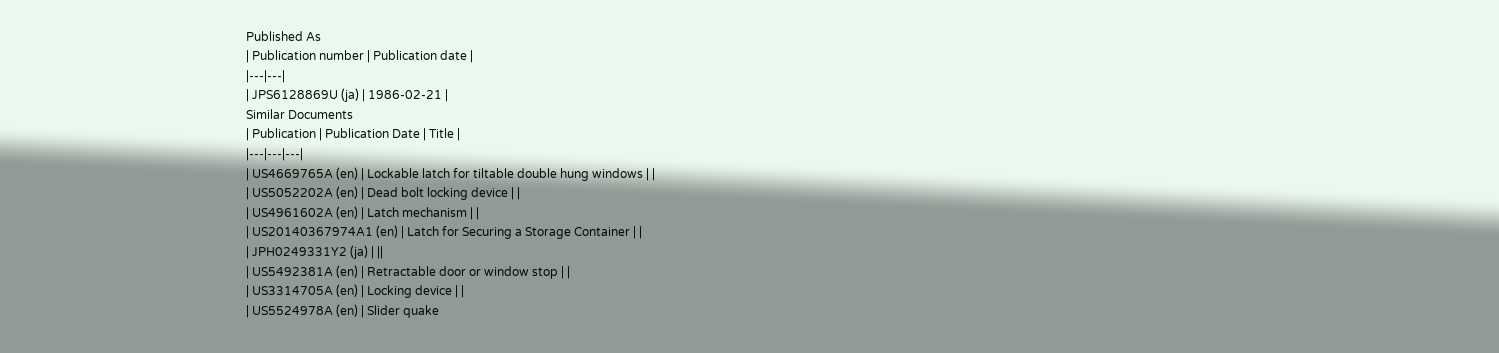Published As
| Publication number | Publication date |
|---|---|
| JPS6128869U (ja) | 1986-02-21 |
Similar Documents
| Publication | Publication Date | Title |
|---|---|---|
| US4669765A (en) | Lockable latch for tiltable double hung windows | |
| US5052202A (en) | Dead bolt locking device | |
| US4961602A (en) | Latch mechanism | |
| US20140367974A1 (en) | Latch for Securing a Storage Container | |
| JPH0249331Y2 (ja) | ||
| US5492381A (en) | Retractable door or window stop | |
| US3314705A (en) | Locking device | |
| US5524978A (en) | Slider quake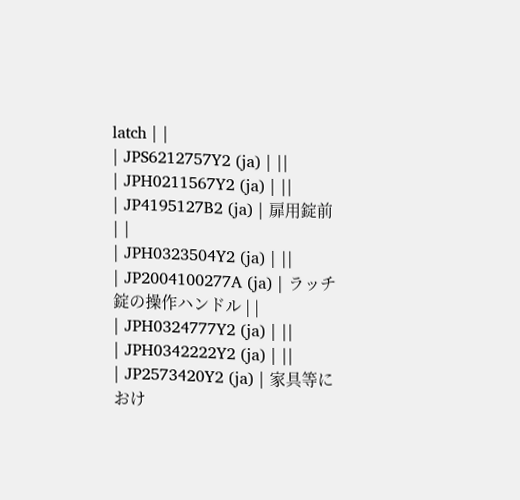latch | |
| JPS6212757Y2 (ja) | ||
| JPH0211567Y2 (ja) | ||
| JP4195127B2 (ja) | 扉用錠前 | |
| JPH0323504Y2 (ja) | ||
| JP2004100277A (ja) | ラッチ錠の操作ハンドル | |
| JPH0324777Y2 (ja) | ||
| JPH0342222Y2 (ja) | ||
| JP2573420Y2 (ja) | 家具等におけ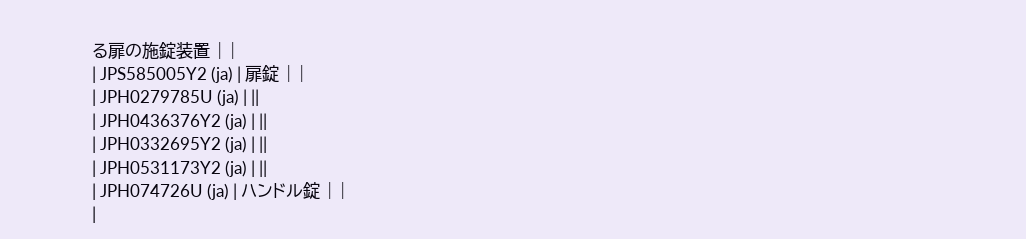る扉の施錠装置 | |
| JPS585005Y2 (ja) | 扉錠 | |
| JPH0279785U (ja) | ||
| JPH0436376Y2 (ja) | ||
| JPH0332695Y2 (ja) | ||
| JPH0531173Y2 (ja) | ||
| JPH074726U (ja) | ハンドル錠 | |
|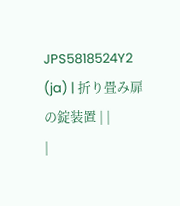JPS5818524Y2 (ja) | 折り畳み扉の錠装置 | |
|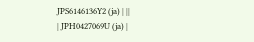JPS6146136Y2 (ja) | ||
| JPH0427069U (ja) |